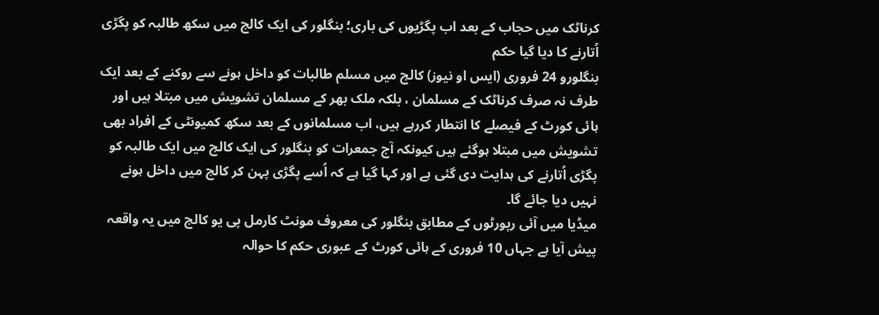کرناٹک میں حجاب کے بعد اب پگڑیوں کی باری؛ بنگلور کی ایک کالج میں سکھ طالبہ کو پگڑی اُتارنے کا دیا گیا حکم
بنگلورو 24 فروری (ایس او نیوز) کالج میں مسلم طالبات کو داخل ہونے سے روکنے کے بعد ایک طرف نہ صرف کرناٹک کے مسلمان ، بلکہ ملک بھر کے مسلمان تشویش میں مبتلا ہیں اور ہائی کورٹ کے فیصلے کا انتطار کررہے ہیں، اب مسلمانوں کے بعد سکھ کمیونٹی کے افراد بھی تشویش میں مبتلا ہوگئے ہیں کیونکہ آج جمعرات کو بنگلور کی ایک کالج میں ایک طالبہ کو پگڑی اُتارنے کی ہدایت دی گئی ہے اور کہا گیا ہے کہ اُسے پگڑی پہن کر کالج میں داخل ہونے نہیں دیا جائے گا۔
میڈیا میں آئی رپورٹوں کے مطابق بنگلور کی معروف مونٹ کارمل پی یو کالج میں یہ واقعہ پیش آیا ہے جہاں 10 فروری کے ہائی کورٹ کے عبوری حکم کا حوالہ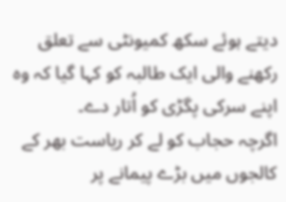دیتے ہوئے سکھ کمیونٹی سے تعلق رکھنے والی ایک طالبہ کو کہا گیا کہ وہ اپنے سرکی پگڑی کو اُتار دے۔
اگرچہ حجاب کو لے کر ریاست بھر کے کالجوں میں بڑے پیمانے پر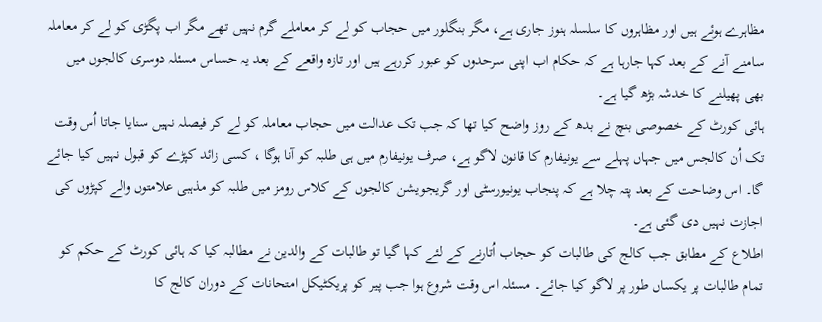مظاہرے ہوئے ہیں اور مظاہروں کا سلسلہ ہنوز جاری ہے، مگر بنگلور میں حجاب کو لے کر معاملے گرم نہیں تھے مگر اب پگڑی کو لے کر معاملہ سامنے آنے کے بعد کہا جارہا ہے کہ حکام اب اپنی سرحدوں کو عبور کررہے ہیں اور تازہ واقعے کے بعد یہ حساس مسئلہ دوسری کالجوں میں بھی پھیلنے کا خدشہ بڑھ گیا ہے۔
ہائی کورٹ کے خصوصی بنچ نے بدھ کے روز واضح کیا تھا کہ جب تک عدالت میں حجاب معاملہ کو لے کر فیصلہ نہیں سنایا جاتا اُس وقت تک اُن کالجس میں جہاں پہلے سے یونیفارم کا قانون لاگو ہے، صرف یونیفارم میں ہی طلبہ کو آنا ہوگا ، کسی زائد کپڑے کو قبول نہیں کیا جائے گا۔ اس وضاحت کے بعد پتہ چلا ہے کہ پنجاب یونیورسٹی اور گریجویشن کالجوں کے کلاس رومز میں طلبہ کو مذہبی علامتوں والے کپڑوں کی اجازت نہیں دی گئی ہے۔
اطلاع کے مطابق جب کالج کی طالبات کو حجاب اُتارنے کے لئے کہا گیا تو طالبات کے والدین نے مطالبہ کیا کہ ہائی کورٹ کے حکم کو تمام طالبات پر یکساں طور پر لاگو کیا جائے۔ مسئلہ اس وقت شروع ہوا جب پیر کو پریکٹیکل امتحانات کے دوران کالج کا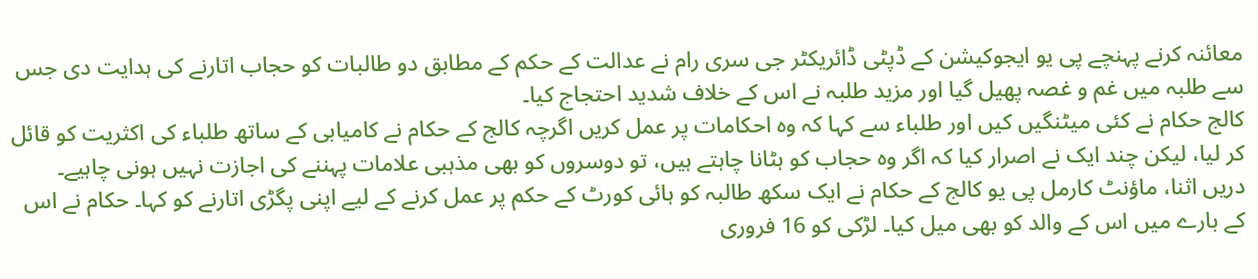معائنہ کرنے پہنچے پی یو ایجوکیشن کے ڈپٹی ڈائریکٹر جی سری رام نے عدالت کے حکم کے مطابق دو طالبات کو حجاب اتارنے کی ہدایت دی جس سے طلبہ میں غم و غصہ پھیل گیا اور مزید طلبہ نے اس کے خلاف شدید احتجاج کیا۔
کالج حکام نے کئی میٹنگیں کیں اور طلباء سے کہا کہ وہ احکامات پر عمل کریں اگرچہ کالج کے حکام نے کامیابی کے ساتھ طلباء کی اکثریت کو قائل کر لیا، لیکن چند ایک نے اصرار کیا کہ اگر وہ حجاب کو ہٹانا چاہتے ہیں، تو دوسروں کو بھی مذہبی علامات پہننے کی اجازت نہیں ہونی چاہیے۔
دریں اثنا، ماؤنٹ کارمل پی یو کالج کے حکام نے ایک سکھ طالبہ کو ہائی کورٹ کے حکم پر عمل کرنے کے لیے اپنی پگڑی اتارنے کو کہا۔ حکام نے اس کے بارے میں اس کے والد کو بھی میل کیا۔ لڑکی کو 16 فروری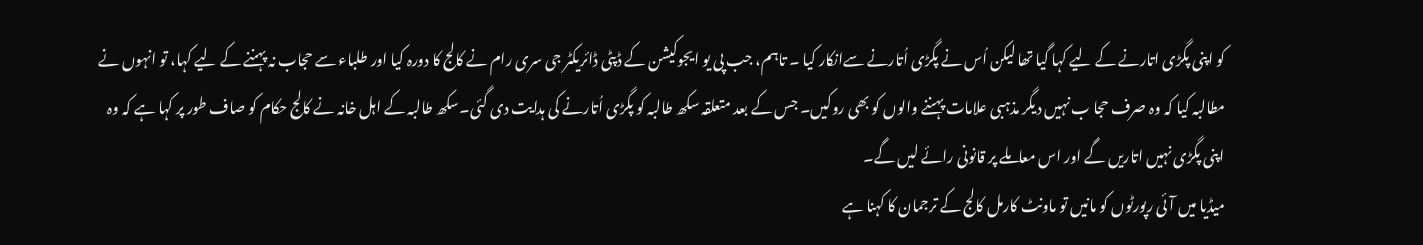کو اپنی پگڑی اتارنے کے لیے کہا گیا تھا لیکن اُس نے پگڑی اُتارنے سےانکار کیا ۔ تاہم، جب پی یو ایجوکیشن کے ڈپٹی ڈائریکٹر جی سری رام نے کالج کا دورہ کیا اور طلباء سے حجاب نہ پہننے کے لیے کہا، تو انہوں نے مطالبہ کیا کہ وہ صرف حجا ب نہیں دیگر مذہبی علامات پہننے والوں کو بھی روکیں۔ جس کے بعد متعلقہ سکھ طالبہ کو پگڑی اُتارنے کی ہدایت دی گئی۔سکھ طالبہ کے اہل خانہ نے کالج حکام کو صاف طور پر کہا ہے کہ وہ اپنی پگڑی نہیں اتاریں گے اور اس معاملے پر قانونی رائے لیں گے۔
میڈیا میں آئی رپورٹوں کو مانیں تو ماونٹ کارمل کالج کے ترجمان کا کہنا ہے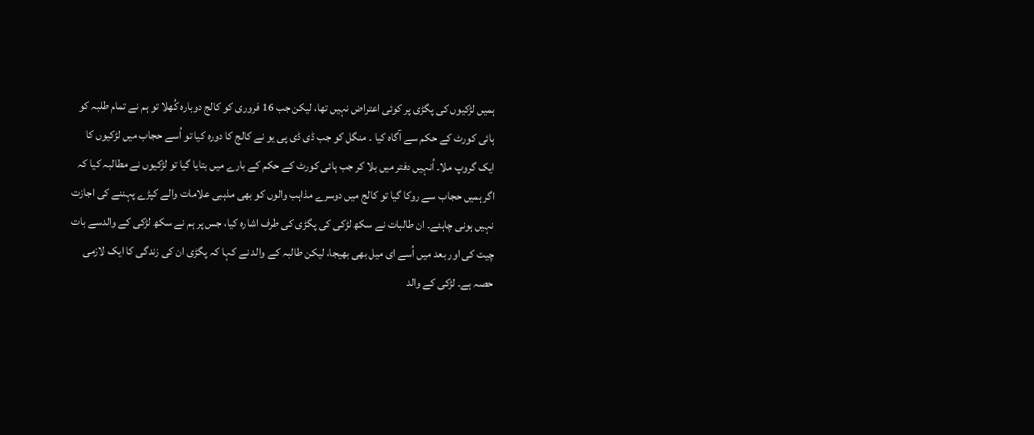ہمیں لڑکیوں کی پگڑی پر کوئی اعتراض نہیں تھا، لیکن جب 16 فروری کو کالج دوبارہ کُھلا تو ہم نے تمام طلبہ کو ہائی کورٹ کے حکم سے آگاہ کیا ۔ منگل کو جب ڈی ڈی پی یو نے کالج کا دورہ کیا تو اُسے حجاب میں لڑکیوں کا ایک گروپ ملا۔ اُنہیں دفتر میں بلا کر جب ہائی کورٹ کے حکم کے بارے میں بتایا گیا تو لڑکیوں نے مطالبہ کیا کہ اگر ہمیں حجاب سے روکا گیا تو کالج میں دوسرے مذاہب والوں کو بھی مذہبی علامات والے کپڑے پہننے کی اجازت نہیں ہونی چاہئے۔ ان طالبات نے سکھ لڑکی کی پگڑی کی طرف اشارہ کیا، جس پر ہم نے سکھ لڑکی کے والدسے بات چیت کی اور بعد میں اُسے ای میل بھی بھیجا، لیکن طالبہ کے والد نے کہا کہ پگڑی ان کی زندگی کا ایک لازمی حصہ ہے۔ لڑکی کے والد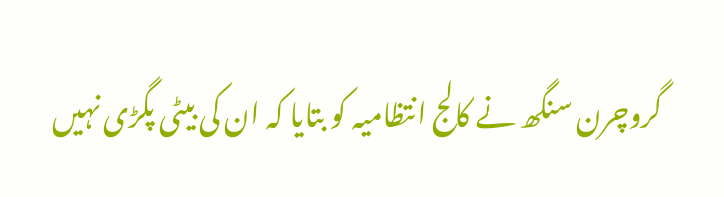گروچرن سنگھ نے کالج انتظامیہ کو بتایا کہ ان کی بیٹی پگڑی نہیں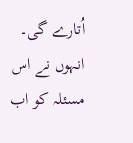اُتارے گی۔ انہوں نے اس مسئلہ کو اب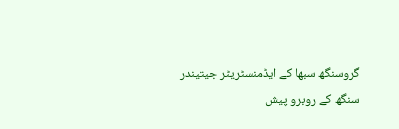گروسنگھ سبھا کے ایڈمنسٹریٹر جیتیندر سنگھ کے روبرو پیش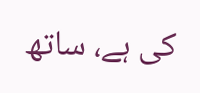کی ہے، ساتھ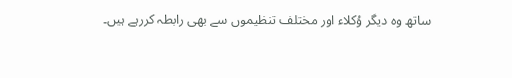ساتھ وہ دیگر وُکلاء اور مختلف تنظیموں سے بھی رابطہ کررہے ہیں۔